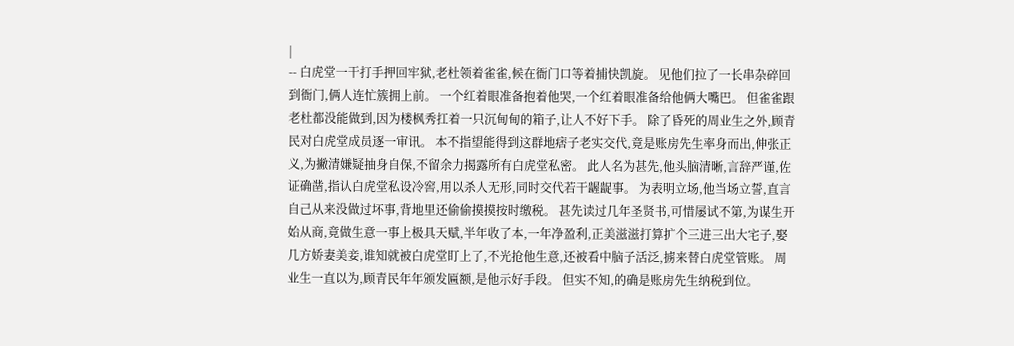|
-- 白虎堂一干打手押回牢狱,老杜领着雀雀,候在衙门口等着捕快凯旋。 见他们拉了一长串杂碎回到衙门,俩人连忙簇拥上前。 一个红着眼准备抱着他哭,一个红着眼准备给他俩大嘴巴。 但雀雀跟老杜都没能做到,因为楼枫秀扛着一只沉甸甸的箱子,让人不好下手。 除了昏死的周业生之外,顾青民对白虎堂成员逐一审讯。 本不指望能得到这群地痞子老实交代,竟是账房先生率身而出,伸张正义,为撇清嫌疑抽身自保,不留余力揭露所有白虎堂私密。 此人名为甚先,他头脑清晰,言辞严谨,佐证确凿,指认白虎堂私设冷窖,用以杀人无形,同时交代若干龌龊事。 为表明立场,他当场立誓,直言自己从来没做过坏事,背地里还偷偷摸摸按时缴税。 甚先读过几年圣贤书,可惜屡试不第,为谋生开始从商,竟做生意一事上极具天赋,半年收了本,一年净盈利,正美滋滋打算扩个三进三出大宅子,娶几方娇妻美妾,谁知就被白虎堂盯上了,不光抢他生意,还被看中脑子活泛,掳来替白虎堂管账。 周业生一直以为,顾青民年年颁发匾额,是他示好手段。 但实不知,的确是账房先生纳税到位。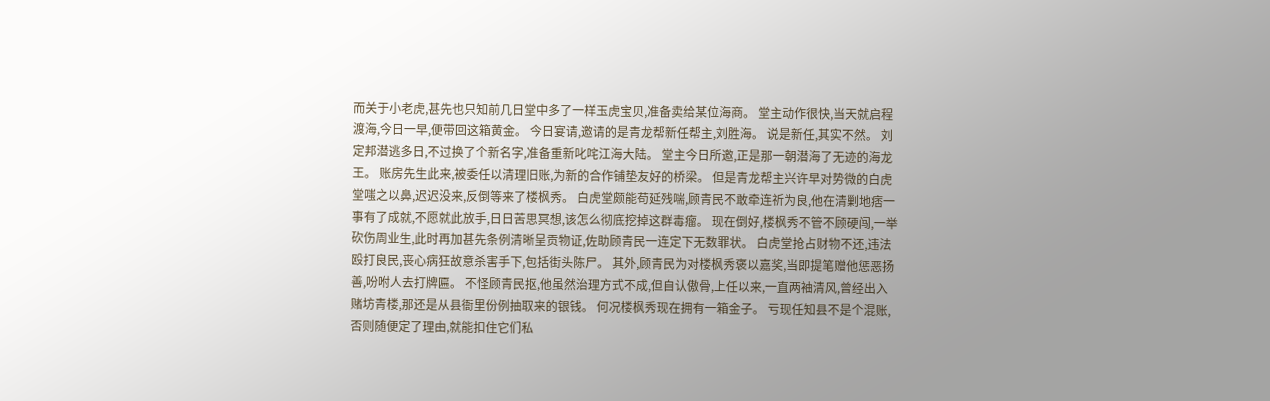而关于小老虎,甚先也只知前几日堂中多了一样玉虎宝贝,准备卖给某位海商。 堂主动作很快,当天就启程渡海,今日一早,便带回这箱黄金。 今日宴请,邀请的是青龙帮新任帮主,刘胜海。 说是新任,其实不然。 刘定邦潜逃多日,不过换了个新名字,准备重新叱咤江海大陆。 堂主今日所邀,正是那一朝潜海了无迹的海龙王。 账房先生此来,被委任以清理旧账,为新的合作铺垫友好的桥梁。 但是青龙帮主兴许早对势微的白虎堂嗤之以鼻,迟迟没来,反倒等来了楼枫秀。 白虎堂颇能苟延残喘,顾青民不敢牵连祈为良,他在清剿地痞一事有了成就,不愿就此放手,日日苦思冥想,该怎么彻底挖掉这群毒瘤。 现在倒好,楼枫秀不管不顾硬闯,一举砍伤周业生,此时再加甚先条例清晰呈贡物证,佐助顾青民一连定下无数罪状。 白虎堂抢占财物不还,违法殴打良民,丧心病狂故意杀害手下,包括街头陈尸。 其外,顾青民为对楼枫秀褒以嘉奖,当即提笔赠他惩恶扬善,吩咐人去打牌匾。 不怪顾青民抠,他虽然治理方式不成,但自认傲骨,上任以来,一直两袖清风,曾经出入赌坊青楼,那还是从县衙里份例抽取来的银钱。 何况楼枫秀现在拥有一箱金子。 亏现任知县不是个混账,否则随便定了理由,就能扣住它们私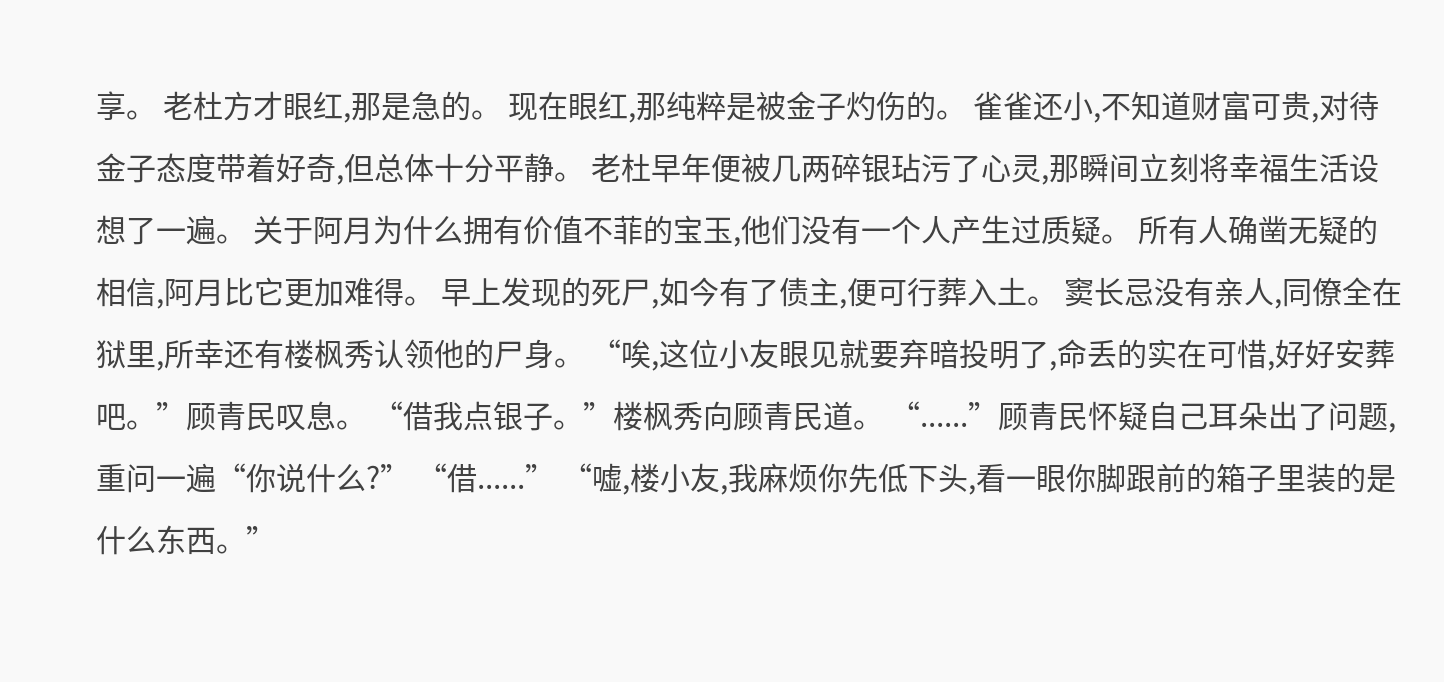享。 老杜方才眼红,那是急的。 现在眼红,那纯粹是被金子灼伤的。 雀雀还小,不知道财富可贵,对待金子态度带着好奇,但总体十分平静。 老杜早年便被几两碎银玷污了心灵,那瞬间立刻将幸福生活设想了一遍。 关于阿月为什么拥有价值不菲的宝玉,他们没有一个人产生过质疑。 所有人确凿无疑的相信,阿月比它更加难得。 早上发现的死尸,如今有了债主,便可行葬入土。 窦长忌没有亲人,同僚全在狱里,所幸还有楼枫秀认领他的尸身。 “唉,这位小友眼见就要弃暗投明了,命丢的实在可惜,好好安葬吧。”顾青民叹息。 “借我点银子。”楼枫秀向顾青民道。 “......”顾青民怀疑自己耳朵出了问题,重问一遍“你说什么?” “借......” “嘘,楼小友,我麻烦你先低下头,看一眼你脚跟前的箱子里装的是什么东西。”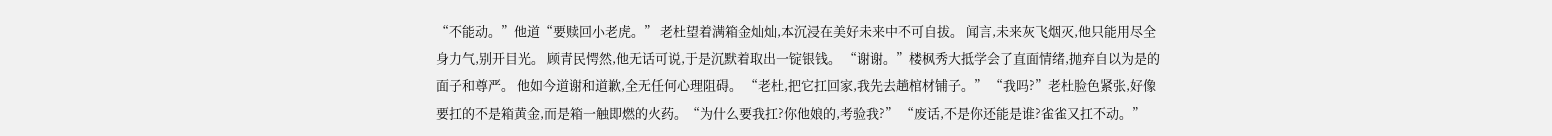“不能动。”他道“要赎回小老虎。” 老杜望着满箱金灿灿,本沉浸在美好未来中不可自拔。 闻言,未来灰飞烟灭,他只能用尽全身力气,别开目光。 顾青民愕然,他无话可说,于是沉默着取出一锭银钱。 “谢谢。”楼枫秀大抵学会了直面情绪,抛弃自以为是的面子和尊严。 他如今道谢和道歉,全无任何心理阻碍。 “老杜,把它扛回家,我先去趟棺材铺子。” “我吗?”老杜脸色紧张,好像要扛的不是箱黄金,而是箱一触即燃的火药。“为什么要我扛?你他娘的,考验我?” “废话,不是你还能是谁?雀雀又扛不动。”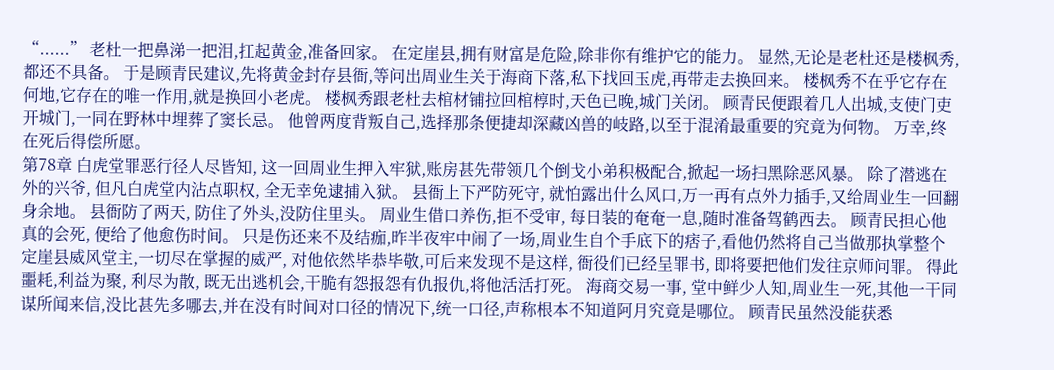“......” 老杜一把鼻涕一把泪,扛起黄金,准备回家。 在定崖县,拥有财富是危险,除非你有维护它的能力。 显然,无论是老杜还是楼枫秀,都还不具备。 于是顾青民建议,先将黄金封存县衙,等问出周业生关于海商下落,私下找回玉虎,再带走去换回来。 楼枫秀不在乎它存在何地,它存在的唯一作用,就是换回小老虎。 楼枫秀跟老杜去棺材铺拉回棺椁时,天色已晚,城门关闭。 顾青民便跟着几人出城,支使门吏开城门,一同在野林中埋葬了窦长忌。 他曾两度背叛自己,选择那条便捷却深藏凶兽的岐路,以至于混淆最重要的究竟为何物。 万幸,终在死后得偿所愿。
第78章 白虎堂罪恶行径人尽皆知, 这一回周业生押入牢狱,账房甚先带领几个倒戈小弟积极配合,掀起一场扫黑除恶风暴。 除了潜逃在外的兴爷, 但凡白虎堂内沾点职权, 全无幸免逮捕入狱。 县衙上下严防死守, 就怕露出什么风口,万一再有点外力插手,又给周业生一回翻身余地。 县衙防了两天, 防住了外头,没防住里头。 周业生借口养伤,拒不受审, 每日装的奄奄一息,随时准备驾鹤西去。 顾青民担心他真的会死, 便给了他愈伤时间。 只是伤还来不及结痂,昨半夜牢中闹了一场,周业生自个手底下的痞子,看他仍然将自己当做那执掌整个定崖县威风堂主,一切尽在掌握的威严, 对他依然毕恭毕敬,可后来发现不是这样, 衙役们已经呈罪书, 即将要把他们发往京师问罪。 得此噩耗,利益为聚, 利尽为散, 既无出逃机会,干脆有怨报怨有仇报仇,将他活活打死。 海商交易一事, 堂中鲜少人知,周业生一死,其他一干同谋所闻来信,没比甚先多哪去,并在没有时间对口径的情况下,统一口径,声称根本不知道阿月究竟是哪位。 顾青民虽然没能获悉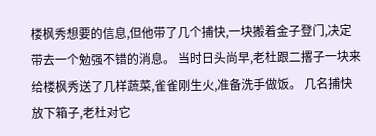楼枫秀想要的信息,但他带了几个捕快,一块搬着金子登门,决定带去一个勉强不错的消息。 当时日头尚早,老杜跟二撂子一块来给楼枫秀送了几样蔬菜,雀雀刚生火,准备洗手做饭。 几名捕快放下箱子,老杜对它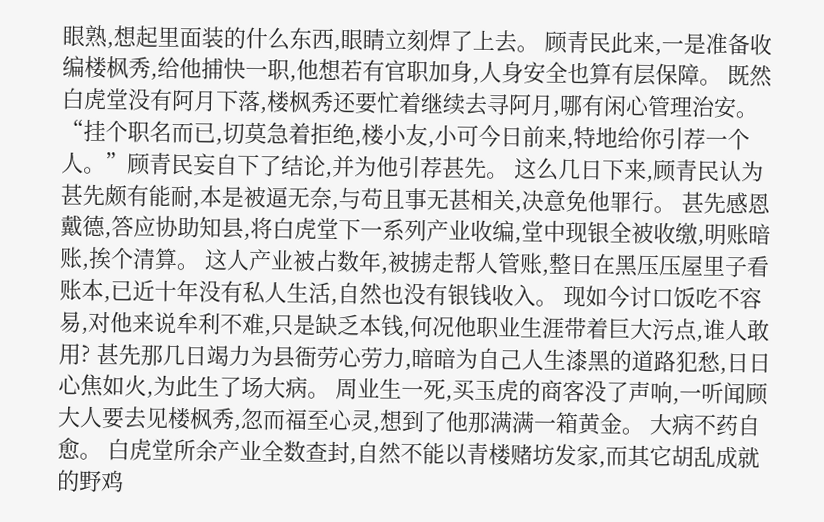眼熟,想起里面装的什么东西,眼睛立刻焊了上去。 顾青民此来,一是准备收编楼枫秀,给他捕快一职,他想若有官职加身,人身安全也算有层保障。 既然白虎堂没有阿月下落,楼枫秀还要忙着继续去寻阿月,哪有闲心管理治安。 “挂个职名而已,切莫急着拒绝,楼小友,小可今日前来,特地给你引荐一个人。”顾青民妄自下了结论,并为他引荐甚先。 这么几日下来,顾青民认为甚先颇有能耐,本是被逼无奈,与苟且事无甚相关,决意免他罪行。 甚先感恩戴德,答应协助知县,将白虎堂下一系列产业收编,堂中现银全被收缴,明账暗账,挨个清算。 这人产业被占数年,被掳走帮人管账,整日在黑压压屋里子看账本,已近十年没有私人生活,自然也没有银钱收入。 现如今讨口饭吃不容易,对他来说牟利不难,只是缺乏本钱,何况他职业生涯带着巨大污点,谁人敢用? 甚先那几日竭力为县衙劳心劳力,暗暗为自己人生漆黑的道路犯愁,日日心焦如火,为此生了场大病。 周业生一死,买玉虎的商客没了声响,一听闻顾大人要去见楼枫秀,忽而福至心灵,想到了他那满满一箱黄金。 大病不药自愈。 白虎堂所余产业全数查封,自然不能以青楼赌坊发家,而其它胡乱成就的野鸡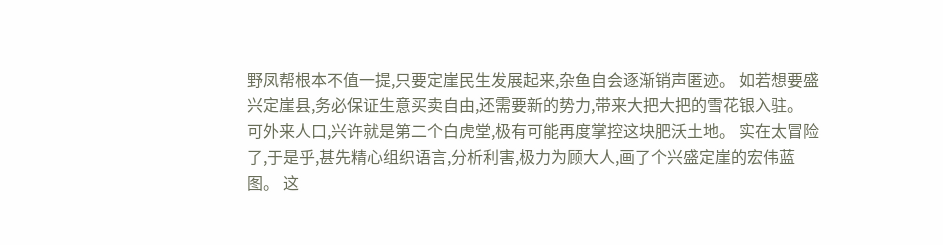野凤帮根本不值一提,只要定崖民生发展起来,杂鱼自会逐渐销声匿迹。 如若想要盛兴定崖县,务必保证生意买卖自由,还需要新的势力,带来大把大把的雪花银入驻。 可外来人口,兴许就是第二个白虎堂,极有可能再度掌控这块肥沃土地。 实在太冒险了,于是乎,甚先精心组织语言,分析利害,极力为顾大人,画了个兴盛定崖的宏伟蓝图。 这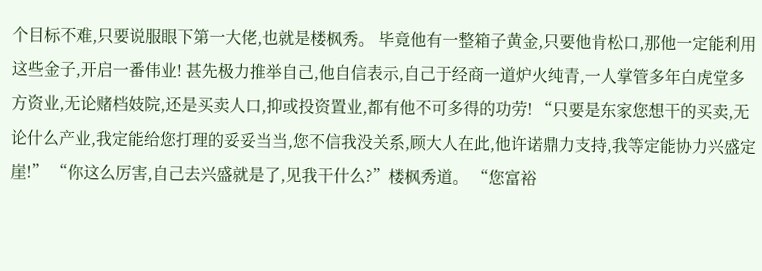个目标不难,只要说服眼下第一大佬,也就是楼枫秀。 毕竟他有一整箱子黄金,只要他肯松口,那他一定能利用这些金子,开启一番伟业! 甚先极力推举自己,他自信表示,自己于经商一道炉火纯青,一人掌管多年白虎堂多方资业,无论赌档妓院,还是买卖人口,抑或投资置业,都有他不可多得的功劳! “只要是东家您想干的买卖,无论什么产业,我定能给您打理的妥妥当当,您不信我没关系,顾大人在此,他许诺鼎力支持,我等定能协力兴盛定崖!” “你这么厉害,自己去兴盛就是了,见我干什么?”楼枫秀道。 “您富裕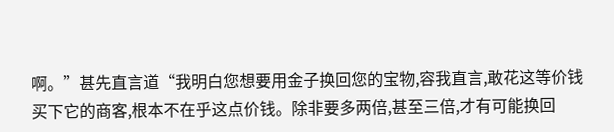啊。”甚先直言道“我明白您想要用金子换回您的宝物,容我直言,敢花这等价钱买下它的商客,根本不在乎这点价钱。除非要多两倍,甚至三倍,才有可能换回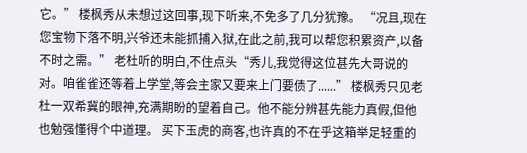它。” 楼枫秀从未想过这回事,现下听来,不免多了几分犹豫。 “况且,现在您宝物下落不明,兴爷还未能抓捕入狱,在此之前,我可以帮您积累资产,以备不时之需。” 老杜听的明白,不住点头“秀儿,我觉得这位甚先大哥说的对。咱雀雀还等着上学堂,等会主家又要来上门要债了......” 楼枫秀只见老杜一双希冀的眼神,充满期盼的望着自己。他不能分辨甚先能力真假,但他也勉强懂得个中道理。 买下玉虎的商客,也许真的不在乎这箱举足轻重的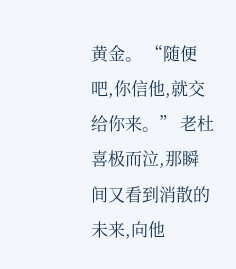黄金。 “随便吧,你信他,就交给你来。” 老杜喜极而泣,那瞬间又看到消散的未来,向他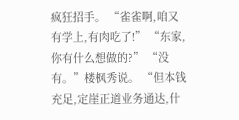疯狂招手。 “雀雀啊,咱又有学上,有肉吃了!” “东家,你有什么想做的?” “没有。”楼枫秀说。 “但本钱充足,定崖正道业务通达,什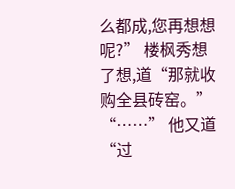么都成,您再想想呢?” 楼枫秀想了想,道“那就收购全县砖窑。” “……” 他又道“过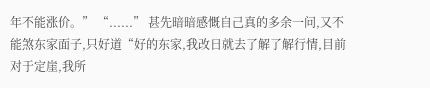年不能涨价。” “......” 甚先暗暗感慨自己真的多余一问,又不能煞东家面子,只好道“好的东家,我改日就去了解了解行情,目前对于定崖,我所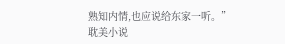熟知内情,也应说给东家一听。”
耽美小说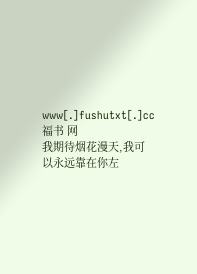www[.]fushutxt[.]cc 福书 网
我期待烟花漫天,我可以永远靠在你左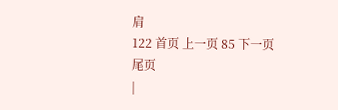肩
122 首页 上一页 85 下一页 尾页
|